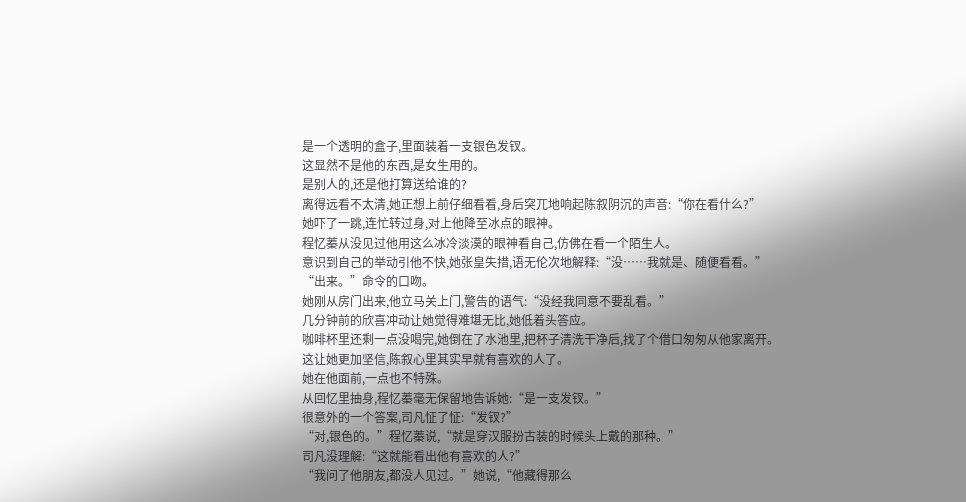是一个透明的盒子,里面装着一支银色发钗。
这显然不是他的东西,是女生用的。
是别人的,还是他打算送给谁的?
离得远看不太清,她正想上前仔细看看,身后突兀地响起陈叙阴沉的声音:“你在看什么?”
她吓了一跳,连忙转过身,对上他降至冰点的眼神。
程忆蓁从没见过他用这么冰冷淡漠的眼神看自己,仿佛在看一个陌生人。
意识到自己的举动引他不快,她张皇失措,语无伦次地解释:“没……我就是、随便看看。”
“出来。”命令的口吻。
她刚从房门出来,他立马关上门,警告的语气:“没经我同意不要乱看。”
几分钟前的欣喜冲动让她觉得难堪无比,她低着头答应。
咖啡杯里还剩一点没喝完,她倒在了水池里,把杯子清洗干净后,找了个借口匆匆从他家离开。
这让她更加坚信,陈叙心里其实早就有喜欢的人了。
她在他面前,一点也不特殊。
从回忆里抽身,程忆蓁毫无保留地告诉她:“是一支发钗。”
很意外的一个答案,司凡怔了怔:“发钗?”
“对,银色的。”程忆蓁说,“就是穿汉服扮古装的时候头上戴的那种。”
司凡没理解:“这就能看出他有喜欢的人?”
“我问了他朋友,都没人见过。”她说,“他藏得那么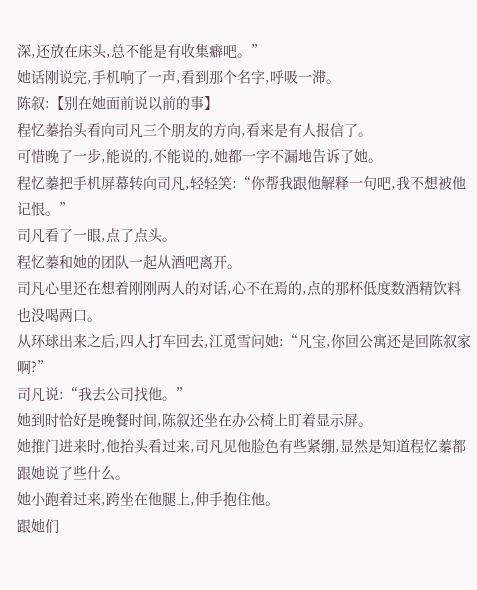深,还放在床头,总不能是有收集癖吧。”
她话刚说完,手机响了一声,看到那个名字,呼吸一滞。
陈叙:【别在她面前说以前的事】
程忆蓁抬头看向司凡三个朋友的方向,看来是有人报信了。
可惜晚了一步,能说的,不能说的,她都一字不漏地告诉了她。
程忆蓁把手机屏幕转向司凡,轻轻笑:“你帮我跟他解释一句吧,我不想被他记恨。”
司凡看了一眼,点了点头。
程忆蓁和她的团队一起从酒吧离开。
司凡心里还在想着刚刚两人的对话,心不在焉的,点的那杯低度数酒精饮料也没喝两口。
从环球出来之后,四人打车回去,江觅雪问她:“凡宝,你回公寓还是回陈叙家啊?”
司凡说:“我去公司找他。”
她到时恰好是晚餐时间,陈叙还坐在办公椅上盯着显示屏。
她推门进来时,他抬头看过来,司凡见他脸色有些紧绷,显然是知道程忆蓁都跟她说了些什么。
她小跑着过来,跨坐在他腿上,伸手抱住他。
跟她们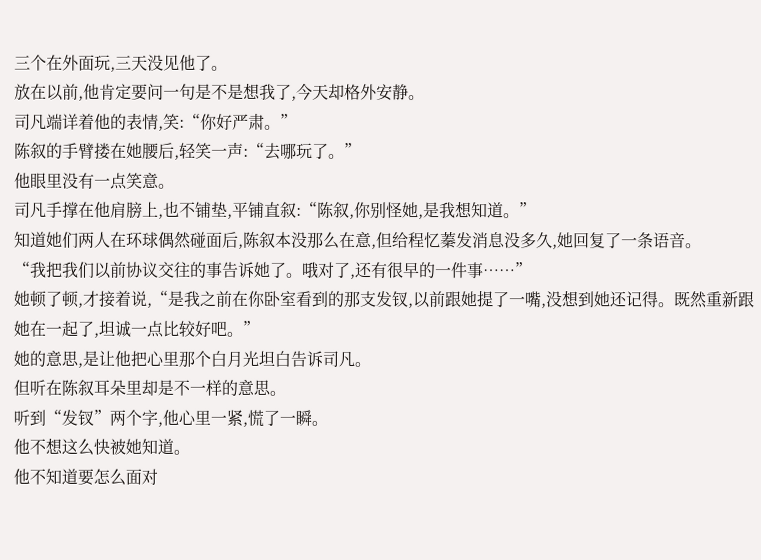三个在外面玩,三天没见他了。
放在以前,他肯定要问一句是不是想我了,今天却格外安静。
司凡端详着他的表情,笑:“你好严肃。”
陈叙的手臂搂在她腰后,轻笑一声:“去哪玩了。”
他眼里没有一点笑意。
司凡手撑在他肩膀上,也不铺垫,平铺直叙:“陈叙,你别怪她,是我想知道。”
知道她们两人在环球偶然碰面后,陈叙本没那么在意,但给程忆蓁发消息没多久,她回复了一条语音。
“我把我们以前协议交往的事告诉她了。哦对了,还有很早的一件事……”
她顿了顿,才接着说,“是我之前在你卧室看到的那支发钗,以前跟她提了一嘴,没想到她还记得。既然重新跟她在一起了,坦诚一点比较好吧。”
她的意思,是让他把心里那个白月光坦白告诉司凡。
但听在陈叙耳朵里却是不一样的意思。
听到“发钗”两个字,他心里一紧,慌了一瞬。
他不想这么快被她知道。
他不知道要怎么面对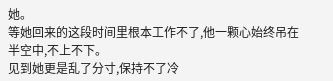她。
等她回来的这段时间里根本工作不了,他一颗心始终吊在半空中,不上不下。
见到她更是乱了分寸,保持不了冷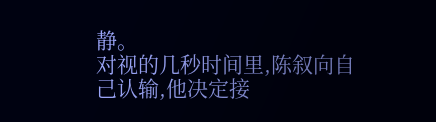静。
对视的几秒时间里,陈叙向自己认输,他决定接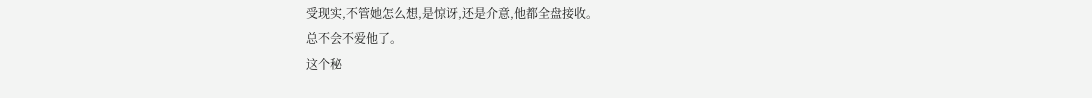受现实,不管她怎么想,是惊讶,还是介意,他都全盘接收。
总不会不爱他了。
这个秘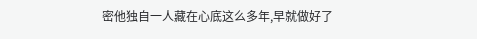密他独自一人藏在心底这么多年,早就做好了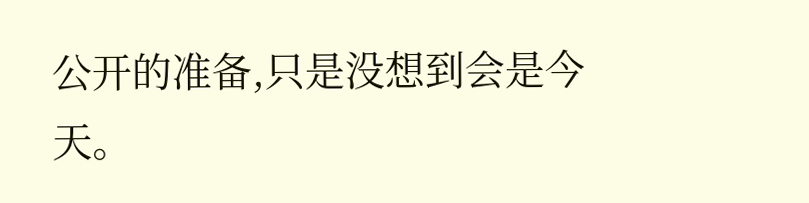公开的准备,只是没想到会是今天。